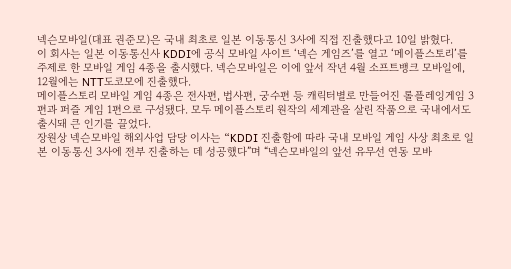넥슨모바일(대표 권준모)은 국내 최초로 일본 이동통신 3사에 직접 진출했다고 10일 밝혔다.
이 회사는 일본 이동통신사 KDDI에 공식 모바일 사이트 ‘넥슨 게임즈’를 열고 ‘메이플스토리’를 주제로 한 모바일 게임 4종을 출시했다. 넥슨모바일은 이에 앞서 작년 4월 소프트뱅크 모바일에, 12월에는 NTT도코모에 진출했다.
메이플스토리 모바일 게임 4종은 전사편, 법사편, 궁수편 등 캐릭터별로 만들어진 롤플레잉게임 3편과 퍼즐 게임 1편으로 구성됐다. 모두 메이플스토리 원작의 세계관을 살린 작품으로 국내에서도 출시돼 큰 인기를 끌었다.
장원상 넥슨모바일 해외사업 담당 이사는 “KDDI 진출함에 따라 국내 모바일 게임 사상 최초로 일본 이동통신 3사에 전부 진출하는 데 성공했다”며 “넥슨모바일의 앞선 유무선 연동 모바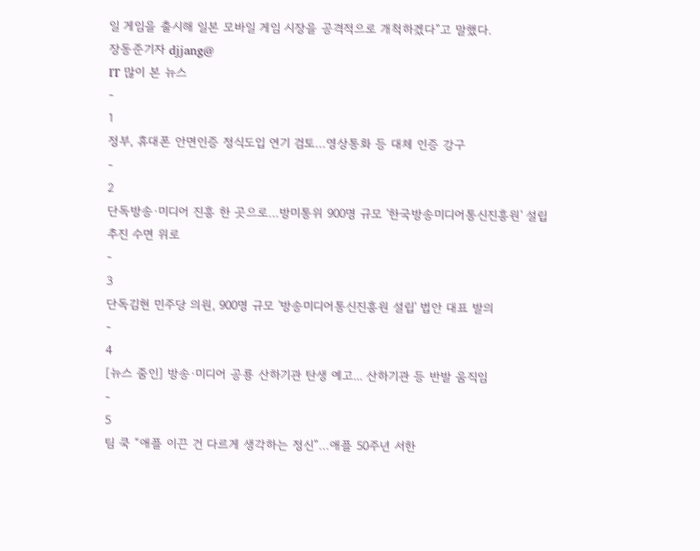일 게임을 출시해 일본 모바일 게임 시장을 공격적으로 개척하겠다”고 말했다.
장동준기자 djjang@
IT 많이 본 뉴스
-
1
정부, 휴대폰 안면인증 정식도입 연기 검토…영상통화 등 대체 인증 강구
-
2
단독방송·미디어 진흥 한 곳으로…방미통위 900명 규모 '한국방송미디어통신진흥원' 설립 추진 수면 위로
-
3
단독김현 민주당 의원, 900명 규모 '방송미디어통신진흥원 설립' 법안 대표 발의
-
4
[뉴스 줌인] 방송·미디어 공룡 산하기관 탄생 예고... 산하기관 등 반발 움직임
-
5
팀 쿡 “애플 이끈 건 다르게 생각하는 정신”…애플 50주년 서한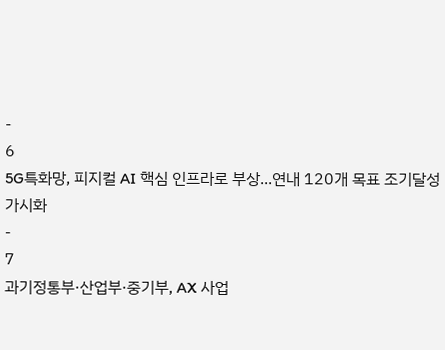-
6
5G특화망, 피지컬 AI 핵심 인프라로 부상...연내 120개 목표 조기달성 가시화
-
7
과기정통부·산업부·중기부, AX 사업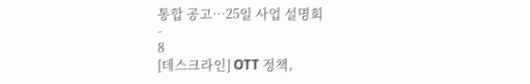통합 공고…25일 사업 설명회
-
8
[데스크라인] OTT 정책,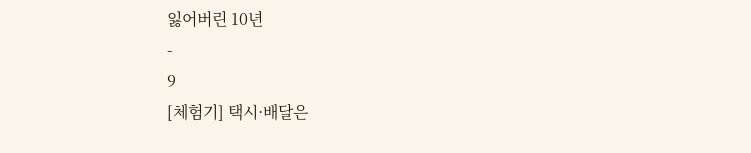잃어버린 10년
-
9
[체험기] 택시·배달은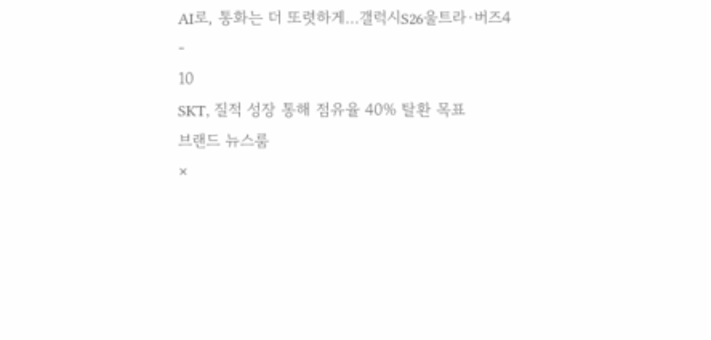AI로, 통화는 더 또렷하게…갤럭시S26울트라·버즈4
-
10
SKT, 질적 성장 통해 점유율 40% 탈환 목표
브랜드 뉴스룸
×